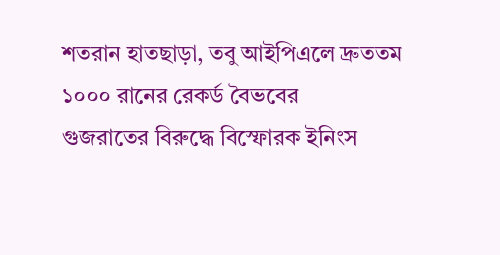শতরান হাতছাড়া, তবু আইপিএলে দ্রুততম ১০০০ রানের রেকর্ড বৈভবের
গুজরাতের বিরুদ্ধে বিস্ফোরক ইনিংস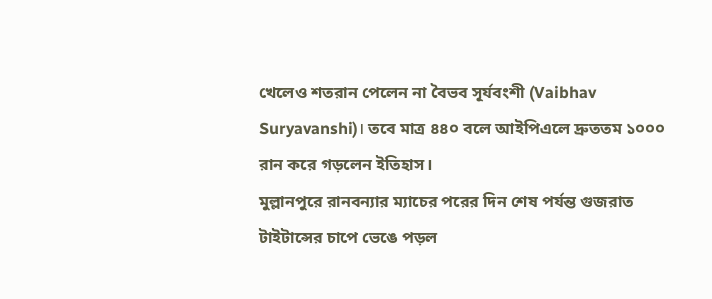খেলেও শতরান পেলেন না বৈভব সূর্যবংশী (Vaibhav Suryavanshi)। তবে মাত্র ৪৪০ বলে আইপিএলে দ্রুততম ১০০০ রান করে গড়লেন ইতিহাস।
মুল্লানপুরে রানবন্যার ম্যাচের পরের দিন শেষ পর্যন্ত গুজরাত টাইটান্সের চাপে ভেঙে পড়ল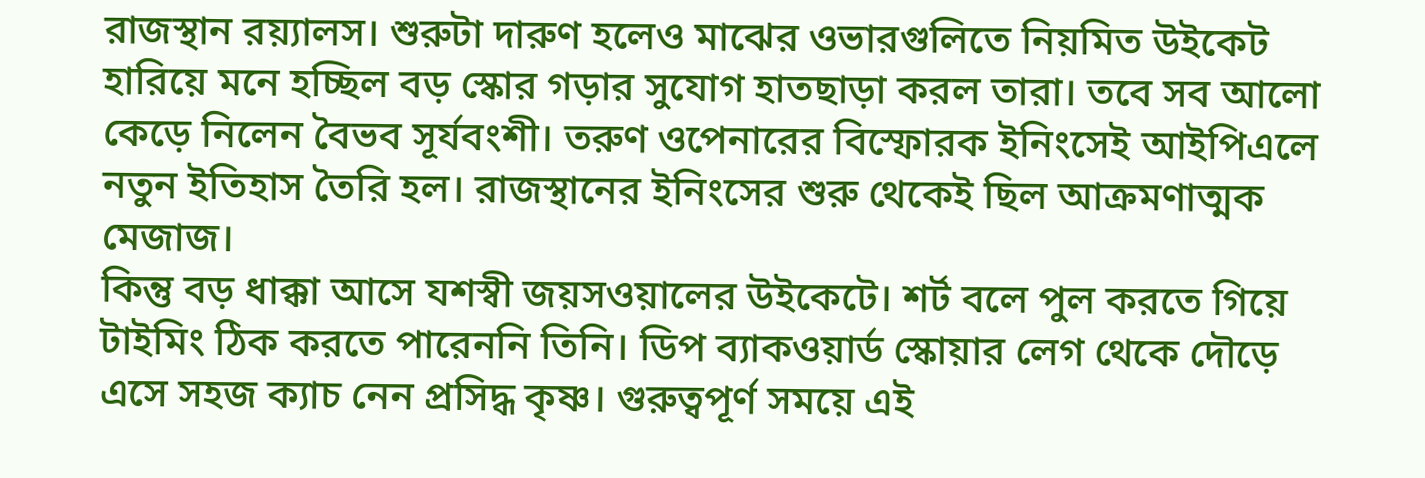রাজস্থান রয়্যালস। শুরুটা দারুণ হলেও মাঝের ওভারগুলিতে নিয়মিত উইকেট হারিয়ে মনে হচ্ছিল বড় স্কোর গড়ার সুযোগ হাতছাড়া করল তারা। তবে সব আলো কেড়ে নিলেন বৈভব সূর্যবংশী। তরুণ ওপেনারের বিস্ফোরক ইনিংসেই আইপিএলে নতুন ইতিহাস তৈরি হল। রাজস্থানের ইনিংসের শুরু থেকেই ছিল আক্রমণাত্মক মেজাজ।
কিন্তু বড় ধাক্কা আসে যশস্বী জয়সওয়ালের উইকেটে। শর্ট বলে পুল করতে গিয়ে টাইমিং ঠিক করতে পারেননি তিনি। ডিপ ব্যাকওয়ার্ড স্কোয়ার লেগ থেকে দৌড়ে এসে সহজ ক্যাচ নেন প্রসিদ্ধ কৃষ্ণ। গুরুত্বপূর্ণ সময়ে এই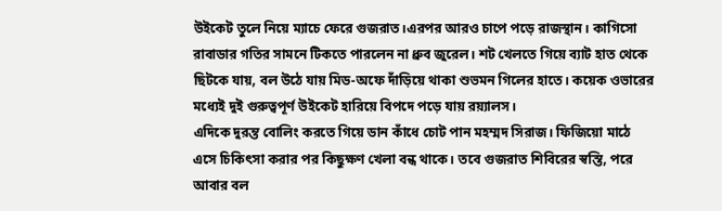উইকেট তুলে নিয়ে ম্যাচে ফেরে গুজরাত।এরপর আরও চাপে পড়ে রাজস্থান। কাগিসো রাবাডার গতির সামনে টিকতে পারলেন না ধ্রুব জুরেল। শট খেলতে গিয়ে ব্যাট হাত থেকে ছিটকে যায়, বল উঠে যায় মিড-অফে দাঁড়িয়ে থাকা শুভমন গিলের হাতে। কয়েক ওভারের মধ্যেই দুই গুরুত্বপূর্ণ উইকেট হারিয়ে বিপদে পড়ে যায় রয়্যালস।
এদিকে দুরন্ত বোলিং করতে গিয়ে ডান কাঁধে চোট পান মহম্মদ সিরাজ। ফিজিয়ো মাঠে এসে চিকিৎসা করার পর কিছুক্ষণ খেলা বন্ধ থাকে। তবে গুজরাত শিবিরের স্বস্তি, পরে আবার বল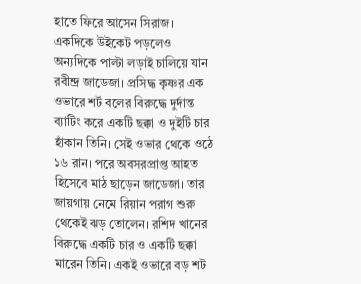হাতে ফিরে আসেন সিরাজ। একদিকে উইকেট পড়লেও অন্যদিকে পাল্টা লড়াই চালিয়ে যান রবীন্দ্র জাডেজা। প্রসিদ্ধ কৃষ্ণর এক ওভারে শর্ট বলের বিরুদ্ধে দুর্দান্ত ব্যাটিং করে একটি ছক্কা ও দুইটি চার হাঁকান তিনি। সেই ওভার থেকে ওঠে ১৬ রান। পরে অবসরপ্রাপ্ত আহত হিসেবে মাঠ ছাড়েন জাডেজা। তার জায়গায় নেমে রিয়ান পরাগ শুরু থেকেই ঝড় তোলেন। রশিদ খানের বিরুদ্ধে একটি চার ও একটি ছক্কা মারেন তিনি। একই ওভারে বড় শট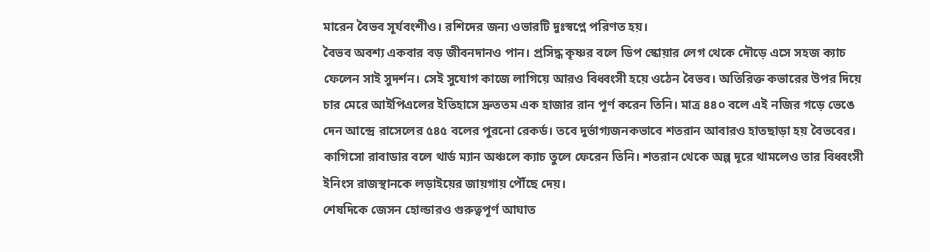মারেন বৈভব সূর্যবংশীও। রশিদের জন্য ওভারটি দুঃস্বপ্নে পরিণত হয়।
বৈভব অবশ্য একবার বড় জীবনদানও পান। প্রসিদ্ধ কৃষ্ণর বলে ডিপ স্কোয়ার লেগ থেকে দৌড়ে এসে সহজ ক্যাচ ফেলেন সাই সুদর্শন। সেই সুযোগ কাজে লাগিয়ে আরও বিধ্বংসী হয়ে ওঠেন বৈভব। অতিরিক্ত কভারের উপর দিয়ে চার মেরে আইপিএলের ইতিহাসে দ্রুততম এক হাজার রান পূর্ণ করেন তিনি। মাত্র ৪৪০ বলে এই নজির গড়ে ভেঙে দেন আন্দ্রে রাসেলের ৫৪৫ বলের পুরনো রেকর্ড। তবে দুর্ভাগ্যজনকভাবে শতরান আবারও হাতছাড়া হয় বৈভবের। কাগিসো রাবাডার বলে থার্ড ম্যান অঞ্চলে ক্যাচ তুলে ফেরেন তিনি। শতরান থেকে অল্প দূরে থামলেও তার বিধ্বংসী ইনিংস রাজস্থানকে লড়াইয়ের জায়গায় পৌঁছে দেয়।
শেষদিকে জেসন হোল্ডারও গুরুত্বপূর্ণ আঘাত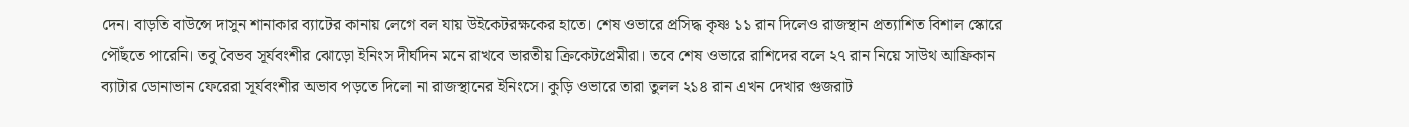দেন। বাড়তি বাউন্সে দাসুন শানাকার ব্যাটের কানায় লেগে বল যায় উইকেটরক্ষকের হাতে। শেষ ওভারে প্রসিদ্ধ কৃষ্ণ ১১ রান দিলেও রাজস্থান প্রত্যাশিত বিশাল স্কোরে পৌঁছতে পারেনি। তবু বৈভব সূর্যবংশীর ঝোড়ো ইনিংস দীর্ঘদিন মনে রাখবে ভারতীয় ক্রিকেটপ্রেমীরা। তবে শেষ ওভারে রাশিদের বলে ২৭ রান নিয়ে সাউথ আফ্রিকান ব্যাটার ডোনাভান ফেরেরা সূর্যবংশীর অভাব পড়তে দিলো না রাজস্থানের ইনিংসে। কুড়ি ওভারে তারা তুলল ২১৪ রান এখন দেখার গুজরাট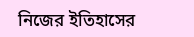নিজের ইতিহাসের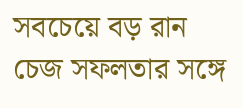সবচেয়ে বড় রান চেজ সফলতার সঙ্গে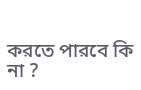করতে পারবে কি না ?